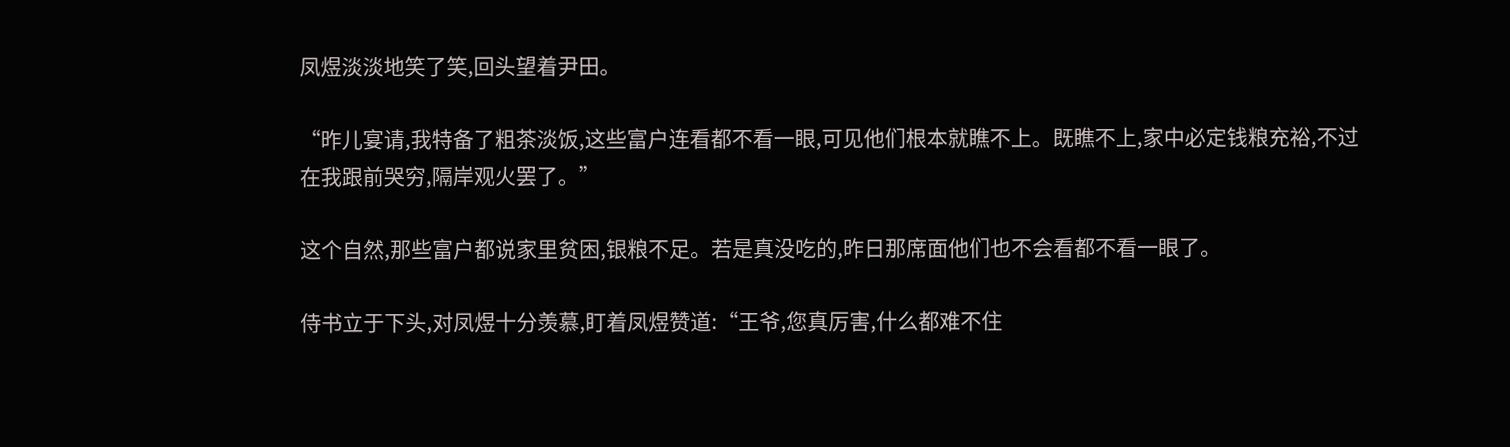凤煜淡淡地笑了笑,回头望着尹田。

“昨儿宴请,我特备了粗茶淡饭,这些富户连看都不看一眼,可见他们根本就瞧不上。既瞧不上,家中必定钱粮充裕,不过在我跟前哭穷,隔岸观火罢了。”

这个自然,那些富户都说家里贫困,银粮不足。若是真没吃的,昨日那席面他们也不会看都不看一眼了。

侍书立于下头,对凤煜十分羡慕,盯着凤煜赞道:“王爷,您真厉害,什么都难不住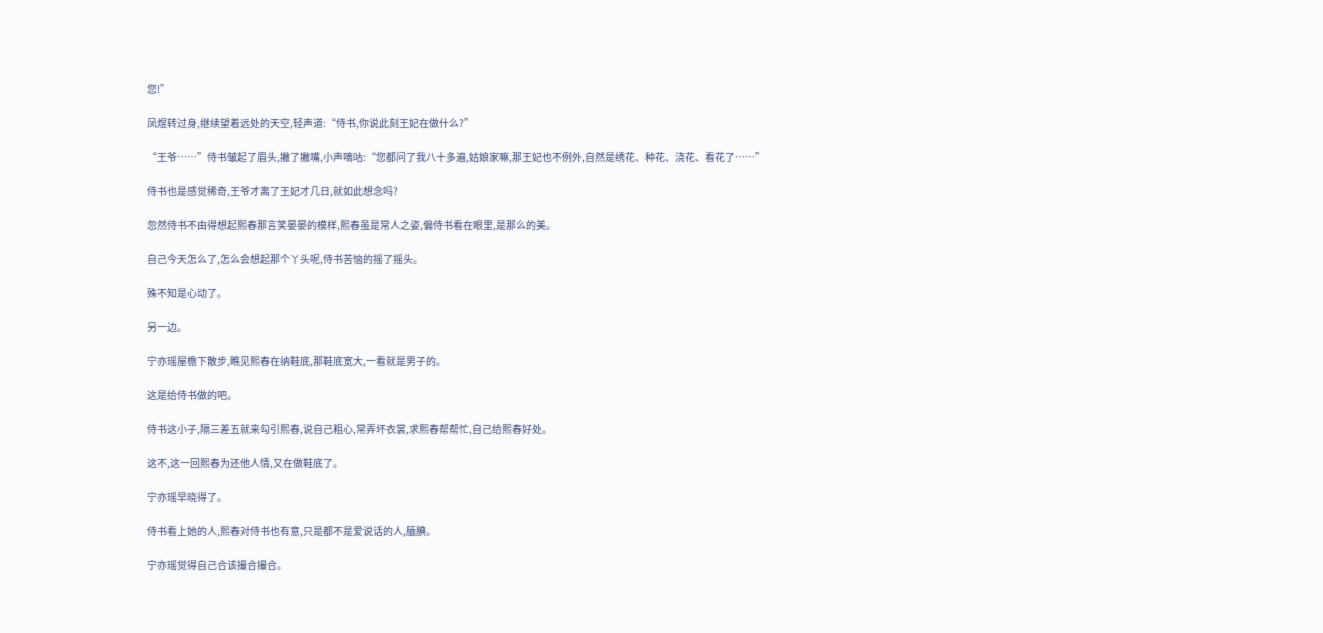您!”

凤煜转过身,继续望着远处的天空,轻声道:“侍书,你说此刻王妃在做什么?”

“王爷……”侍书皱起了眉头,撇了撇嘴,小声嘀咕:“您都问了我八十多遍,姑娘家嘛,那王妃也不例外,自然是绣花、种花、浇花、看花了……”

侍书也是感觉稀奇,王爷才离了王妃才几日,就如此想念吗?

忽然侍书不由得想起熙春那言笑晏晏的模样,熙春虽是常人之姿,偏侍书看在眼里,是那么的美。

自己今天怎么了,怎么会想起那个丫头呢,侍书苦恼的摇了摇头。

殊不知是心动了。

另一边。

宁亦瑶屋檐下散步,瞧见熙春在纳鞋底,那鞋底宽大,一看就是男子的。

这是给侍书做的吧。

侍书这小子,隔三差五就来勾引熙春,说自己粗心,常弄坏衣裳,求熙春帮帮忙,自己给熙春好处。

这不,这一回熙春为还他人情,又在做鞋底了。

宁亦瑶早晓得了。

侍书看上她的人,熙春对侍书也有意,只是都不是爱说话的人,腼腆。

宁亦瑶觉得自己合该撮合撮合。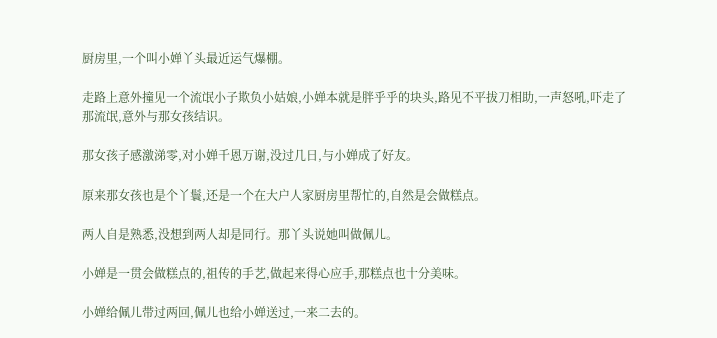厨房里,一个叫小婵丫头最近运气爆棚。

走路上意外撞见一个流氓小子欺负小姑娘,小婵本就是胖乎乎的块头,路见不平拔刀相助,一声怒吼,吓走了那流氓,意外与那女孩结识。

那女孩子感激涕零,对小婵千恩万谢,没过几日,与小婵成了好友。

原来那女孩也是个丫鬟,还是一个在大户人家厨房里帮忙的,自然是会做糕点。

两人自是熟悉,没想到两人却是同行。那丫头说她叫做佩儿。

小婵是一贯会做糕点的,祖传的手艺,做起来得心应手,那糕点也十分美味。

小婵给佩儿带过两回,佩儿也给小婵送过,一来二去的。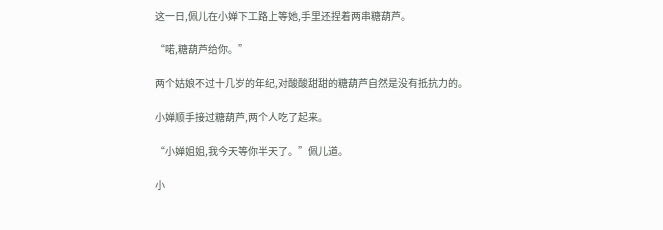这一日,佩儿在小婵下工路上等她,手里还捏着两串糖葫芦。

“喏,糖葫芦给你。”

两个姑娘不过十几岁的年纪,对酸酸甜甜的糖葫芦自然是没有抵抗力的。

小婵顺手接过糖葫芦,两个人吃了起来。

“小婵姐姐,我今天等你半天了。”佩儿道。

小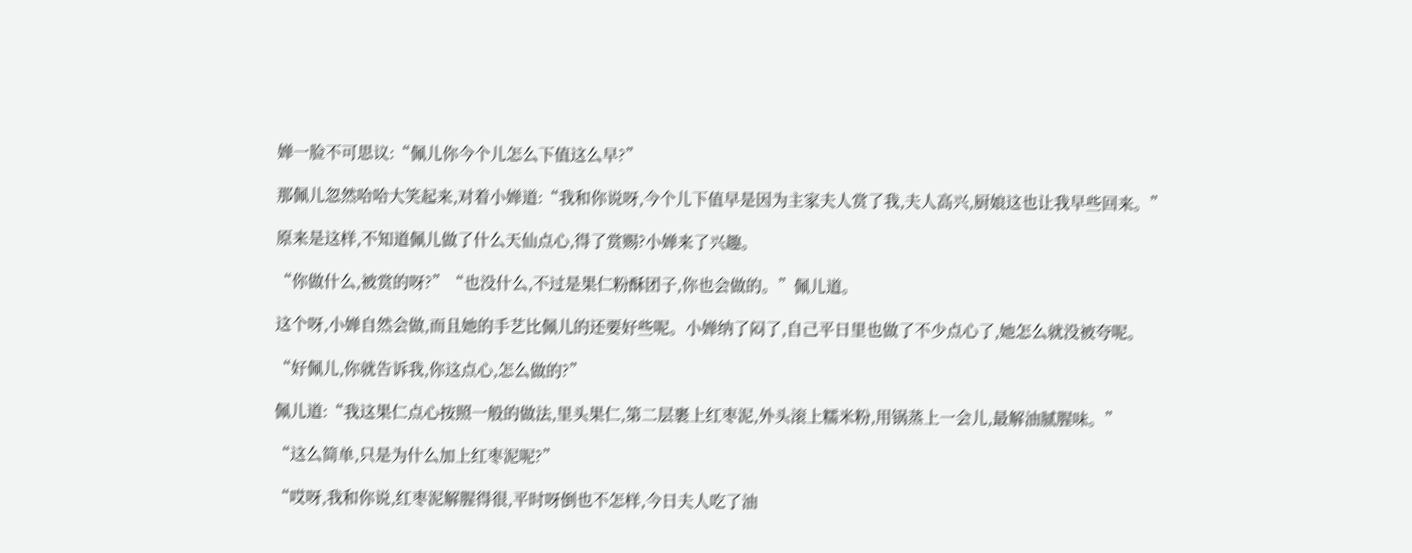婵一脸不可思议:“佩儿你今个儿怎么下值这么早?”

那佩儿忽然哈哈大笑起来,对着小婵道:“我和你说呀,今个儿下值早是因为主家夫人赏了我,夫人高兴,厨娘这也让我早些回来。”

原来是这样,不知道佩儿做了什么天仙点心,得了赏赐?小婵来了兴趣。

“你做什么,被赏的呀?”“也没什么,不过是果仁粉酥团子,你也会做的。”佩儿道。

这个呀,小婵自然会做,而且她的手艺比佩儿的还要好些呢。小婵纳了闷了,自己平日里也做了不少点心了,她怎么就没被夸呢。

“好佩儿,你就告诉我,你这点心,怎么做的?”

佩儿道:“我这果仁点心按照一般的做法,里头果仁,第二层裹上红枣泥,外头滚上糯米粉,用锅蒸上一会儿,最解油腻腥味。”

“这么简单,只是为什么加上红枣泥呢?”

“哎呀,我和你说,红枣泥解腥得很,平时呀倒也不怎样,今日夫人吃了油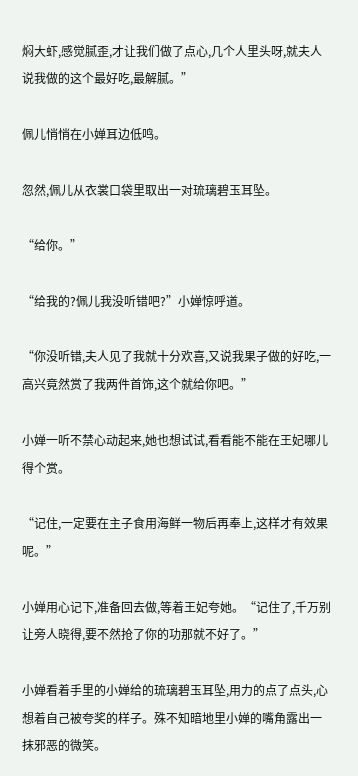焖大虾,感觉腻歪,才让我们做了点心,几个人里头呀,就夫人说我做的这个最好吃,最解腻。”

佩儿悄悄在小婵耳边低鸣。

忽然,佩儿从衣裳口袋里取出一对琉璃碧玉耳坠。

“给你。”

“给我的?佩儿我没听错吧?”小婵惊呼道。

“你没听错,夫人见了我就十分欢喜,又说我果子做的好吃,一高兴竟然赏了我两件首饰,这个就给你吧。”

小婵一听不禁心动起来,她也想试试,看看能不能在王妃哪儿得个赏。

“记住,一定要在主子食用海鲜一物后再奉上,这样才有效果呢。”

小婵用心记下,准备回去做,等着王妃夸她。“记住了,千万别让旁人晓得,要不然抢了你的功那就不好了。”

小婵看着手里的小婵给的琉璃碧玉耳坠,用力的点了点头,心想着自己被夸奖的样子。殊不知暗地里小婵的嘴角露出一抹邪恶的微笑。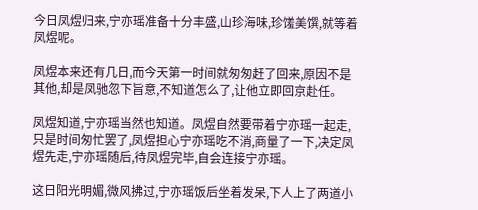今日凤煜归来,宁亦瑶准备十分丰盛,山珍海味,珍馐美馔,就等着凤煜呢。

凤煜本来还有几日,而今天第一时间就匆匆赶了回来,原因不是其他,却是凤驰忽下旨意,不知道怎么了,让他立即回京赴任。

凤煜知道,宁亦瑶当然也知道。凤煜自然要带着宁亦瑶一起走,只是时间匆忙罢了,凤煜担心宁亦瑶吃不消,商量了一下,决定凤煜先走,宁亦瑶随后,待凤煜完毕,自会连接宁亦瑶。

这日阳光明媚,微风拂过,宁亦瑶饭后坐着发呆,下人上了两道小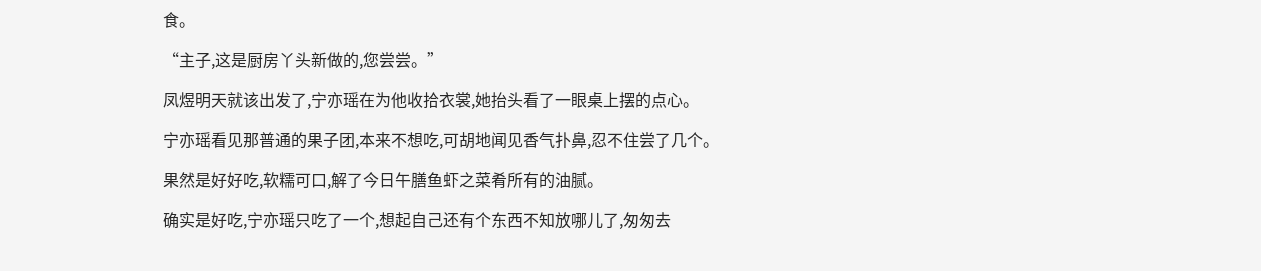食。

“主子,这是厨房丫头新做的,您尝尝。”

凤煜明天就该出发了,宁亦瑶在为他收拾衣裳,她抬头看了一眼桌上摆的点心。

宁亦瑶看见那普通的果子团,本来不想吃,可胡地闻见香气扑鼻,忍不住尝了几个。

果然是好好吃,软糯可口,解了今日午膳鱼虾之菜肴所有的油腻。

确实是好吃,宁亦瑶只吃了一个,想起自己还有个东西不知放哪儿了,匆匆去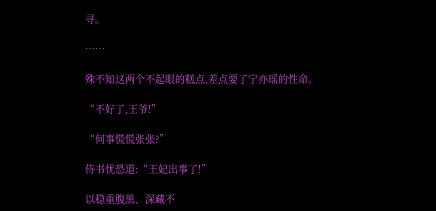寻。

……

殊不知这两个不起眼的糕点,差点要了宁亦瑶的性命。

“不好了,王爷!”

“何事慌慌张张?”

侍书忧恐道:“王妃出事了!”

以稳重腹黑、深藏不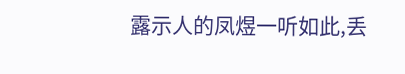露示人的凤煜一听如此,丢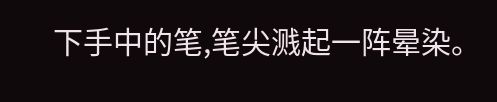下手中的笔,笔尖溅起一阵晕染。